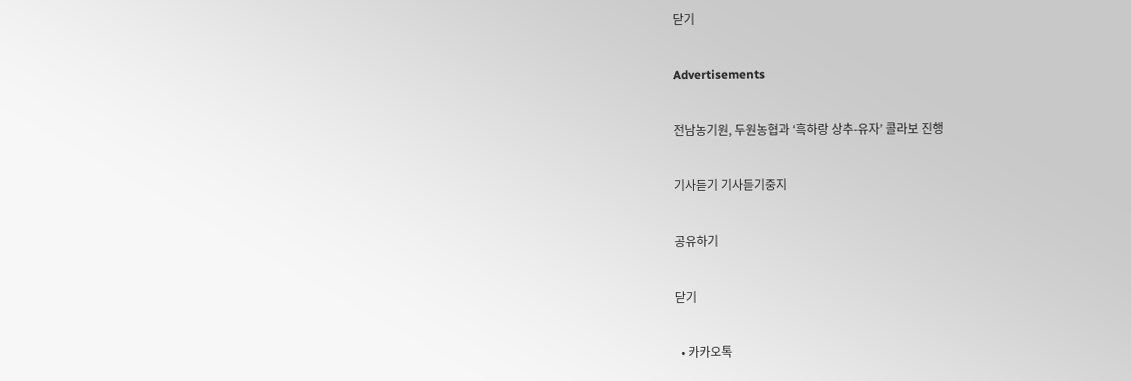닫기

Advertisements

전남농기원, 두원농협과 ‘흑하랑 상추-유자’ 콜라보 진행

기사듣기 기사듣기중지

공유하기

닫기

  • 카카오톡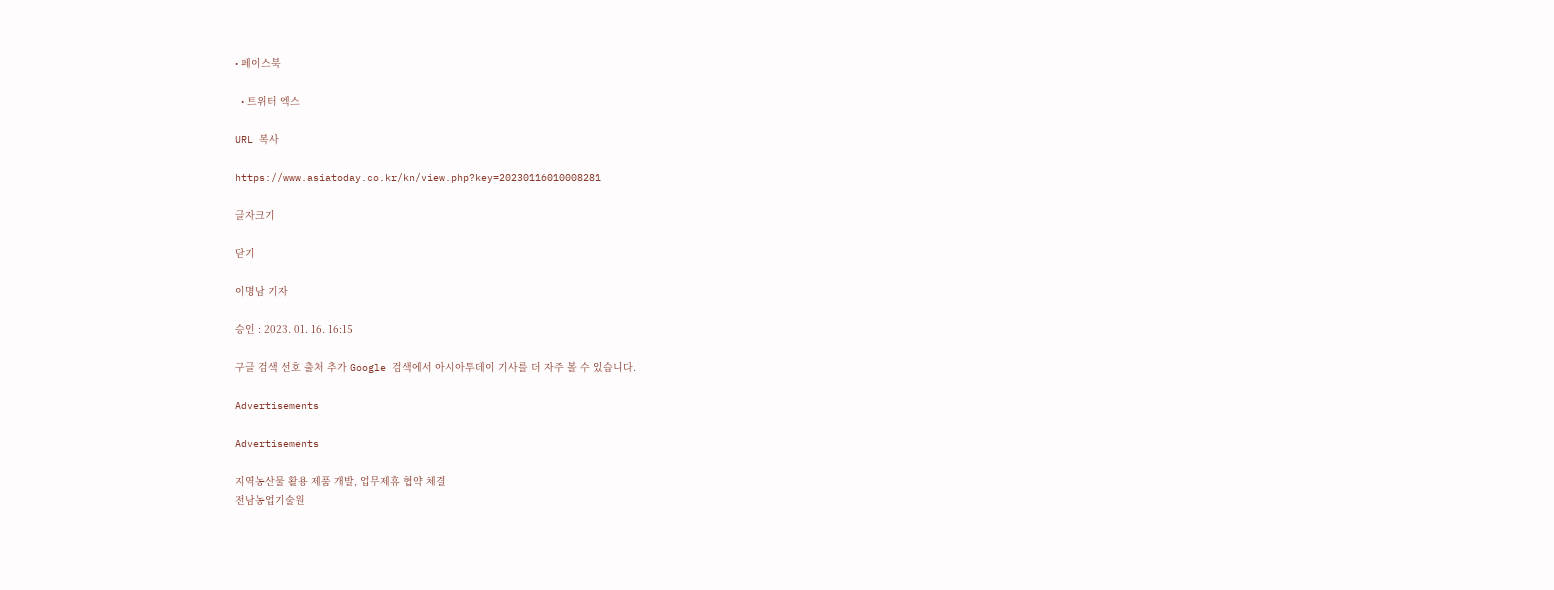• 페이스북

  • 트위터 엑스

URL 복사

https://www.asiatoday.co.kr/kn/view.php?key=20230116010008281

글자크기

닫기

이명남 기자

승인 : 2023. 01. 16. 16:15

구글 검색 선호 출처 추가 Google 검색에서 아시아투데이 기사를 더 자주 볼 수 있습니다.

Advertisements

Advertisements

지역농산물 활용 제품 개발, 업무제휴 협약 체결
전남농업기술원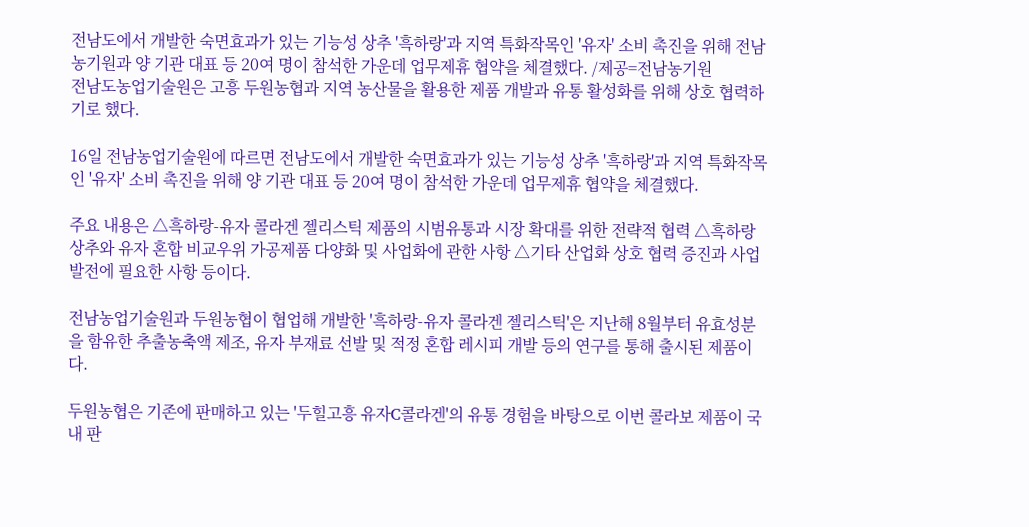전남도에서 개발한 숙면효과가 있는 기능성 상추 '흑하랑'과 지역 특화작목인 '유자' 소비 촉진을 위해 전남농기원과 양 기관 대표 등 20여 명이 참석한 가운데 업무제휴 협약을 체결했다. /제공=전남농기원
전남도농업기술원은 고흥 두원농협과 지역 농산물을 활용한 제품 개발과 유통 활성화를 위해 상호 협력하기로 했다.

16일 전남농업기술원에 따르면 전남도에서 개발한 숙면효과가 있는 기능성 상추 '흑하랑'과 지역 특화작목인 '유자' 소비 촉진을 위해 양 기관 대표 등 20여 명이 참석한 가운데 업무제휴 협약을 체결했다.

주요 내용은 △흑하랑-유자 콜라겐 젤리스틱 제품의 시범유통과 시장 확대를 위한 전략적 협력 △흑하랑 상추와 유자 혼합 비교우위 가공제품 다양화 및 사업화에 관한 사항 △기타 산업화 상호 협력 증진과 사업 발전에 필요한 사항 등이다.

전남농업기술원과 두원농협이 협업해 개발한 '흑하랑-유자 콜라겐 젤리스틱'은 지난해 8월부터 유효성분을 함유한 추출농축액 제조, 유자 부재료 선발 및 적정 혼합 레시피 개발 등의 연구를 통해 출시된 제품이다.

두원농협은 기존에 판매하고 있는 '두힐고흥 유자C콜라겐'의 유통 경험을 바탕으로 이번 콜라보 제품이 국내 판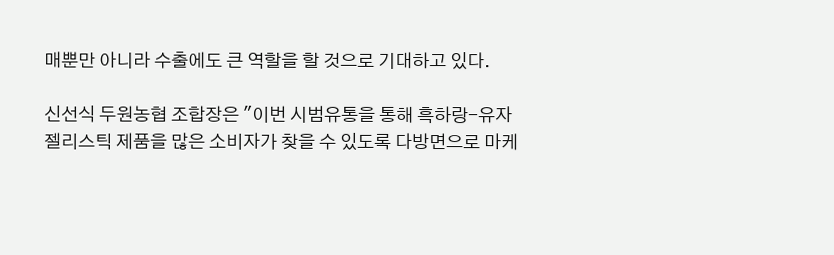매뿐만 아니라 수출에도 큰 역할을 할 것으로 기대하고 있다.

신선식 두원농협 조합장은 "이번 시범유통을 통해 흑하랑-유자 젤리스틱 제품을 많은 소비자가 찾을 수 있도록 다방면으로 마케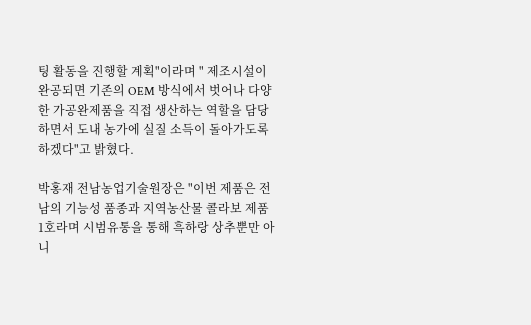팅 활동을 진행할 계획"이라며 " 제조시설이 완공되면 기존의 OEM 방식에서 벗어나 다양한 가공완제품을 직접 생산하는 역할을 담당하면서 도내 농가에 실질 소득이 돌아가도록 하겠다"고 밝혔다.

박홍재 전남농업기술원장은 "이번 제품은 전남의 기능성 품종과 지역농산물 콜라보 제품 1호라며 시범유통을 통해 흑하랑 상추뿐만 아니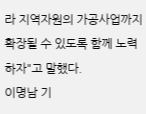라 지역자원의 가공사업까지 확장될 수 있도록 함께 노력하자"고 말했다.
이명남 기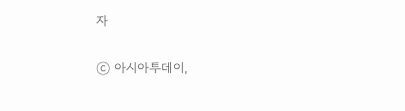자

ⓒ 아시아투데이,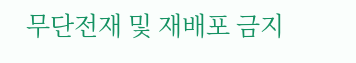무단전재 및 재배포 금지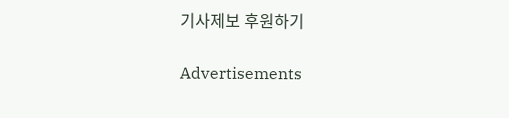기사제보 후원하기

Advertisements